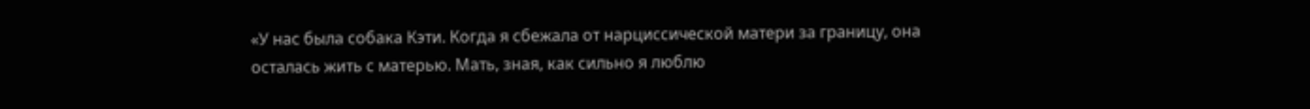«У нас была собака Кэти. Когда я сбежала от нарциссической матери за границу, она осталась жить с матерью. Мать, зная, как сильно я люблю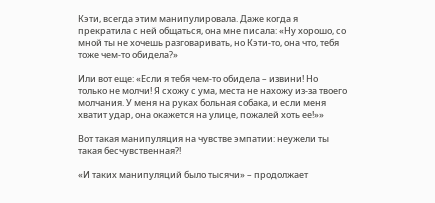Кэти, всегда этим манипулировала. Даже когда я прекратила с ней общаться, она мне писала: «Ну хорошо, со мной ты не хочешь разговаривать, но Кэти-то, она что, тебя тоже чем-то обидела?»

Или вот еще: «Если я тебя чем-то обидела – извини! Но только не молчи! Я схожу с ума, места не нахожу из-за твоего молчания. У меня на руках больная собака, и если меня хватит удар, она окажется на улице, пожалей хоть ее!»»

Вот такая манипуляция на чувстве эмпатии: неужели ты такая бесчувственная?!

«И таких манипуляций было тысячи» – продолжает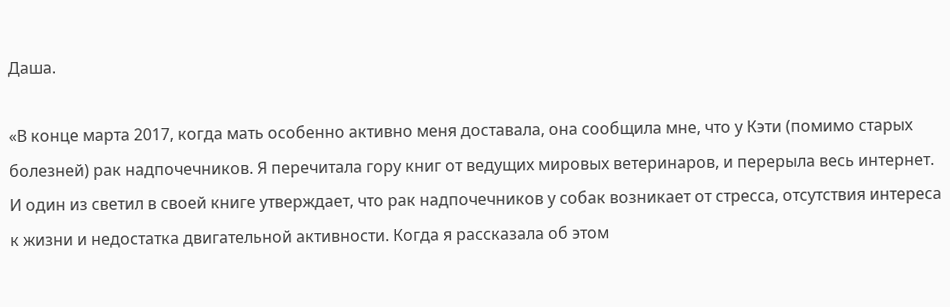Даша.

«В конце марта 2017, когда мать особенно активно меня доставала, она сообщила мне, что у Кэти (помимо старых болезней) рак надпочечников. Я перечитала гору книг от ведущих мировых ветеринаров, и перерыла весь интернет. И один из светил в своей книге утверждает, что рак надпочечников у собак возникает от стресса, отсутствия интереса к жизни и недостатка двигательной активности. Когда я рассказала об этом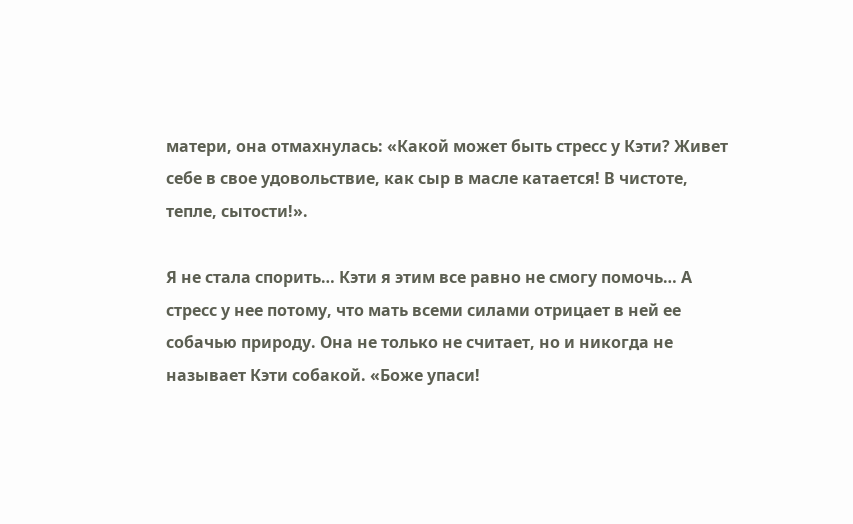матери, она отмахнулась: «Какой может быть стресс у Кэти? Живет себе в свое удовольствие, как сыр в масле катается! В чистоте, тепле, сытости!».

Я не стала спорить… Кэти я этим все равно не смогу помочь… А стресс у нее потому, что мать всеми силами отрицает в ней ее собачью природу. Она не только не считает, но и никогда не называет Кэти собакой. «Боже упаси!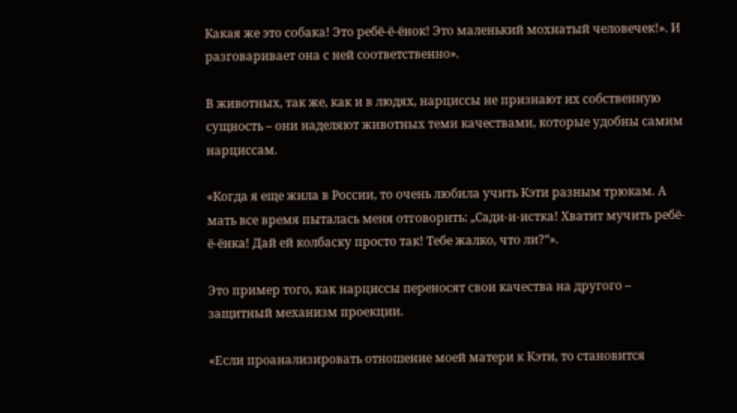Какая же это собака! Это ребё-ё-ёнок! Это маленький мохнатый человечек!». И разговаривает она с ней соответственно».

В животных, так же, как и в людях, нарциссы не признают их собственную сущность – они наделяют животных теми качествами, которые удобны самим нарциссам.

«Когда я еще жила в России, то очень любила учить Кэти разным трюкам. А мать все время пыталась меня отговорить: „Сади-и-истка! Хватит мучить ребё-ё-ёнка! Дай ей колбаску просто так! Тебе жалко, что ли?“».

Это пример того, как нарциссы переносят свои качества на другого – защитный механизм проекции.

«Если проанализировать отношение моей матери к Кэти, то становится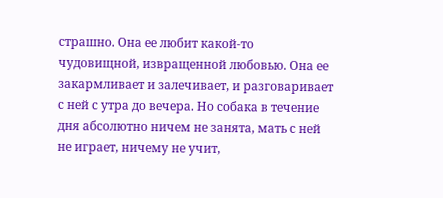страшно. Она ее любит какой-то чудовищной, извращенной любовью. Она ее закармливает и залечивает, и разговаривает с ней с утра до вечера. Но собака в течение дня абсолютно ничем не занята, мать с ней не играет, ничему не учит,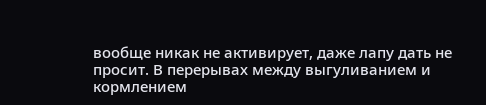вообще никак не активирует, даже лапу дать не просит. В перерывах между выгуливанием и кормлением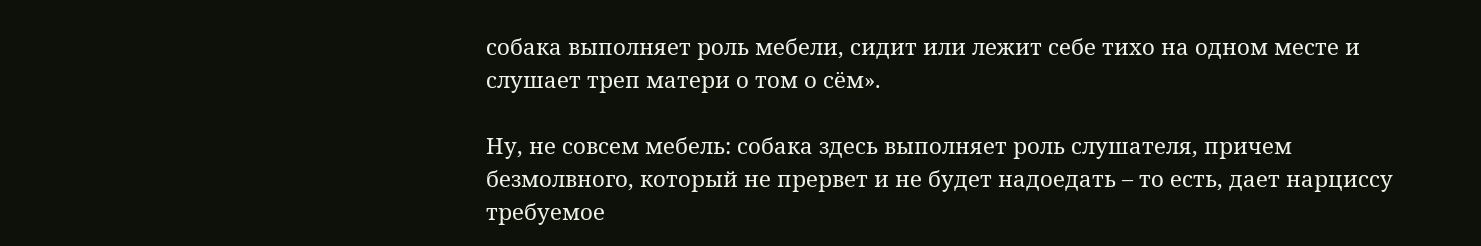собака выполняет роль мебели, сидит или лежит себе тихо на одном месте и слушает треп матери о том о сём».

Ну, не совсем мебель: собака здесь выполняет роль слушателя, причем безмолвного, который не прервет и не будет надоедать – то есть, дает нарциссу требуемое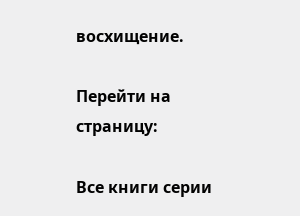восхищение.

Перейти на страницу:

Все книги серии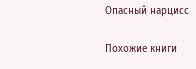Опасный нарцисс

Похожие книги